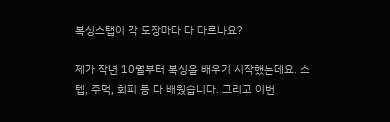복싱스탭이 각 도장마다 다 다르나요?

제가 작년 10월부터 복싱을 배우기 시작했는데요. 스텝, 주먹, 회피 등 다 배웠습니다. 그리고 이번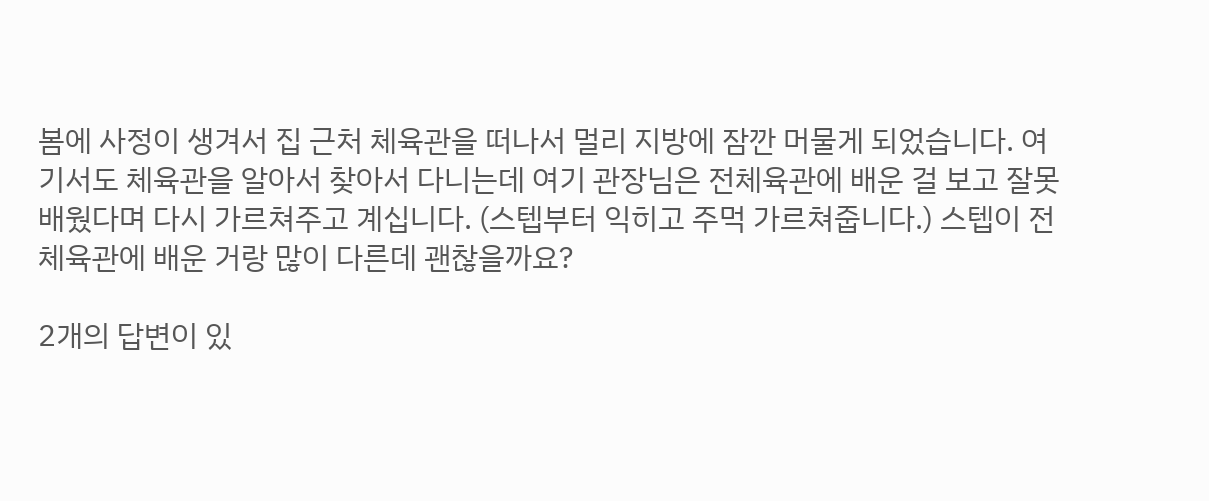봄에 사정이 생겨서 집 근처 체육관을 떠나서 멀리 지방에 잠깐 머물게 되었습니다. 여기서도 체육관을 알아서 찾아서 다니는데 여기 관장님은 전체육관에 배운 걸 보고 잘못 배웠다며 다시 가르쳐주고 계십니다. (스텝부터 익히고 주먹 가르쳐줍니다.) 스텝이 전체육관에 배운 거랑 많이 다른데 괜찮을까요?

2개의 답변이 있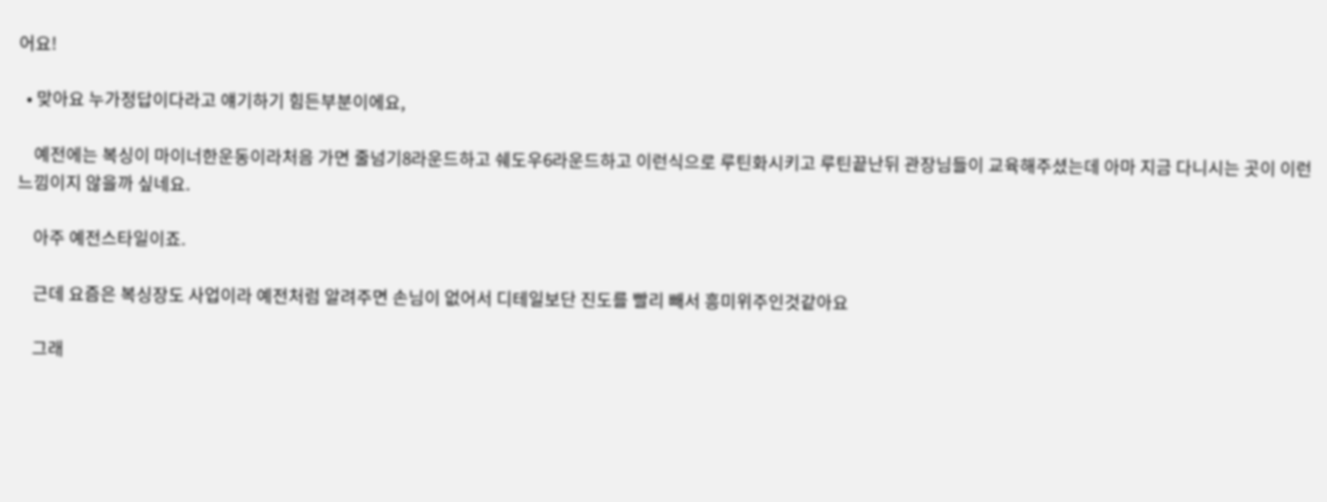어요!

  • 맞아요 누가정답이다라고 얘기하기 힘든부분이에요,

    예전에는 복싱이 마이너한운동이라처음 가면 줄넘기8라운드하고 쉐도우6라운드하고 이런식으로 루틴화시키고 루틴끝난뒤 관장님들이 교육해주셨는데 아마 지금 다니시는 곳이 이런 느낌이지 않을까 싶네요.

    아주 예전스타일이죠.

    근데 요즘은 복싱장도 사업이라 예전처럼 알려주면 손님이 없어서 디테일보단 진도를 빨리 빼서 흥미위주인것같아요

    그래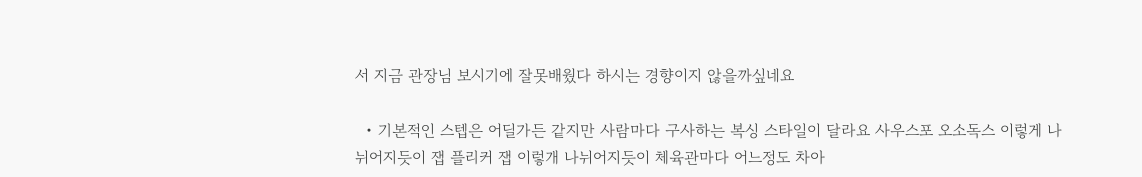서 지금 관장님 보시기에 잘못배웠다 하시는 경향이지 않을까싶네요

  • 기본적인 스텝은 어딜가든 같지만 사람마다 구사하는 복싱 스타일이 달라요 사우스포 오소독스 이렇게 나뉘어지듯이 잽 플리커 잽 이렇개 나뉘어지듯이 체육관마다 어느정도 차아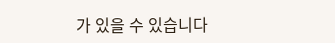가 있을 수 있습니다